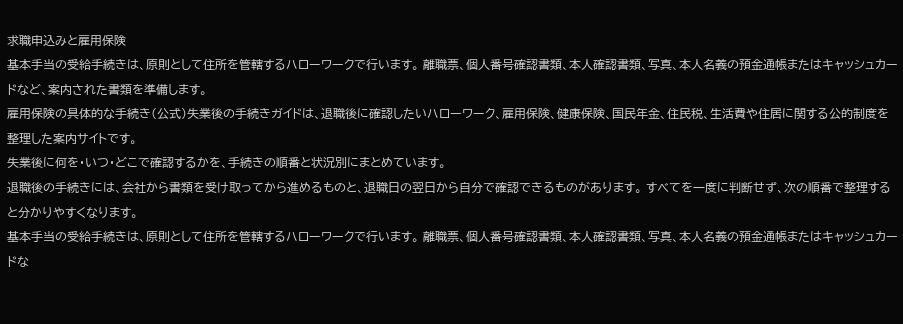求職申込みと雇用保険
基本手当の受給手続きは、原則として住所を管轄するハローワークで行います。 離職票、個人番号確認書類、本人確認書類、写真、本人名義の預金通帳またはキャッシュカードなど、案内された書類を準備します。
雇用保険の具体的な手続き(公式)失業後の手続きガイドは、退職後に確認したいハローワーク、雇用保険、健康保険、国民年金、住民税、生活費や住居に関する公的制度を整理した案内サイトです。
失業後に何を・いつ・どこで確認するかを、手続きの順番と状況別にまとめています。
退職後の手続きには、会社から書類を受け取ってから進めるものと、退職日の翌日から自分で確認できるものがあります。 すべてを一度に判断せず、次の順番で整理すると分かりやすくなります。
基本手当の受給手続きは、原則として住所を管轄するハローワークで行います。 離職票、個人番号確認書類、本人確認書類、写真、本人名義の預金通帳またはキャッシュカードな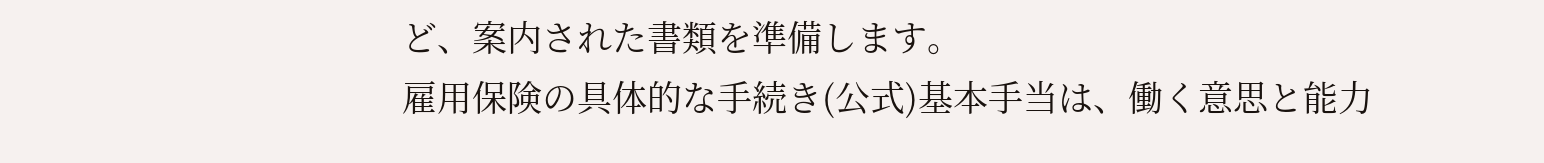ど、案内された書類を準備します。
雇用保険の具体的な手続き(公式)基本手当は、働く意思と能力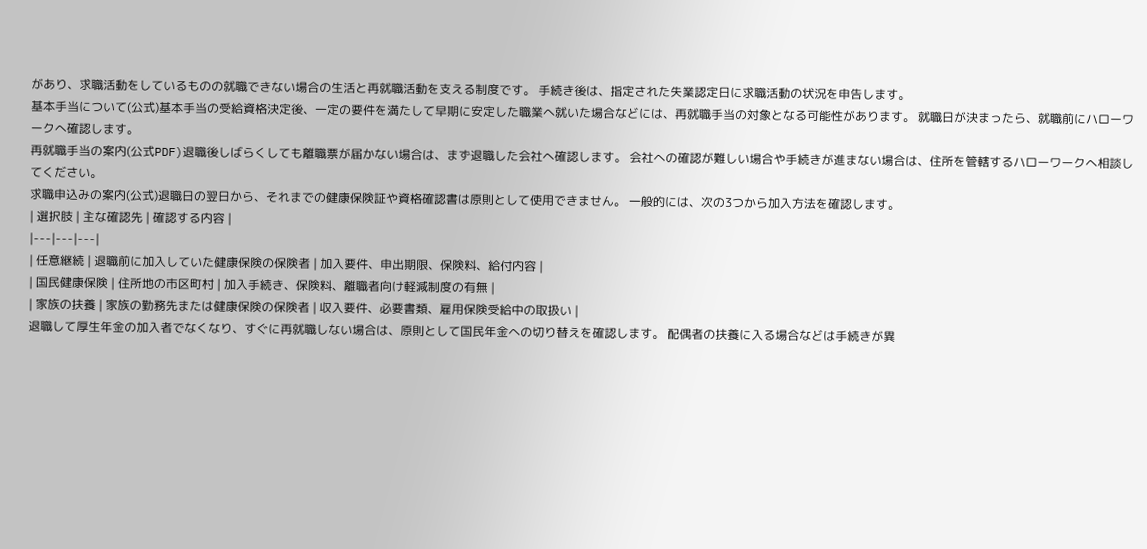があり、求職活動をしているものの就職できない場合の生活と再就職活動を支える制度です。 手続き後は、指定された失業認定日に求職活動の状況を申告します。
基本手当について(公式)基本手当の受給資格決定後、一定の要件を満たして早期に安定した職業へ就いた場合などには、再就職手当の対象となる可能性があります。 就職日が決まったら、就職前にハローワークへ確認します。
再就職手当の案内(公式PDF)退職後しばらくしても離職票が届かない場合は、まず退職した会社へ確認します。 会社への確認が難しい場合や手続きが進まない場合は、住所を管轄するハローワークへ相談してください。
求職申込みの案内(公式)退職日の翌日から、それまでの健康保険証や資格確認書は原則として使用できません。 一般的には、次の3つから加入方法を確認します。
| 選択肢 | 主な確認先 | 確認する内容 |
|---|---|---|
| 任意継続 | 退職前に加入していた健康保険の保険者 | 加入要件、申出期限、保険料、給付内容 |
| 国民健康保険 | 住所地の市区町村 | 加入手続き、保険料、離職者向け軽減制度の有無 |
| 家族の扶養 | 家族の勤務先または健康保険の保険者 | 収入要件、必要書類、雇用保険受給中の取扱い |
退職して厚生年金の加入者でなくなり、すぐに再就職しない場合は、原則として国民年金への切り替えを確認します。 配偶者の扶養に入る場合などは手続きが異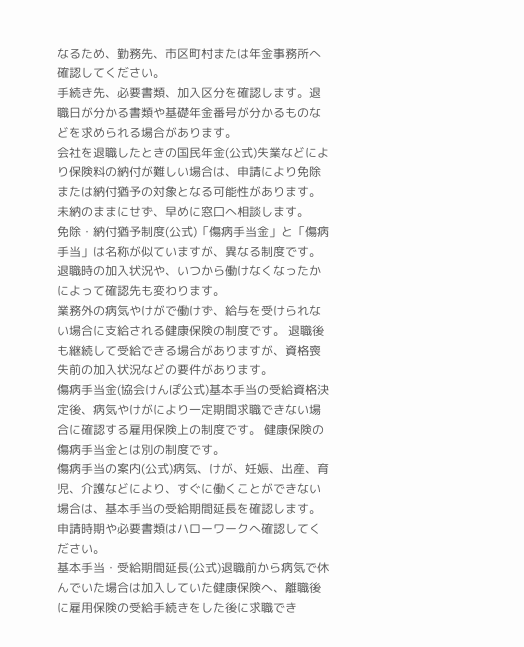なるため、勤務先、市区町村または年金事務所へ確認してください。
手続き先、必要書類、加入区分を確認します。退職日が分かる書類や基礎年金番号が分かるものなどを求められる場合があります。
会社を退職したときの国民年金(公式)失業などにより保険料の納付が難しい場合は、申請により免除または納付猶予の対象となる可能性があります。 未納のままにせず、早めに窓口へ相談します。
免除・納付猶予制度(公式)「傷病手当金」と「傷病手当」は名称が似ていますが、異なる制度です。 退職時の加入状況や、いつから働けなくなったかによって確認先も変わります。
業務外の病気やけがで働けず、給与を受けられない場合に支給される健康保険の制度です。 退職後も継続して受給できる場合がありますが、資格喪失前の加入状況などの要件があります。
傷病手当金(協会けんぽ公式)基本手当の受給資格決定後、病気やけがにより一定期間求職できない場合に確認する雇用保険上の制度です。 健康保険の傷病手当金とは別の制度です。
傷病手当の案内(公式)病気、けが、妊娠、出産、育児、介護などにより、すぐに働くことができない場合は、基本手当の受給期間延長を確認します。 申請時期や必要書類はハローワークへ確認してください。
基本手当・受給期間延長(公式)退職前から病気で休んでいた場合は加入していた健康保険へ、離職後に雇用保険の受給手続きをした後に求職でき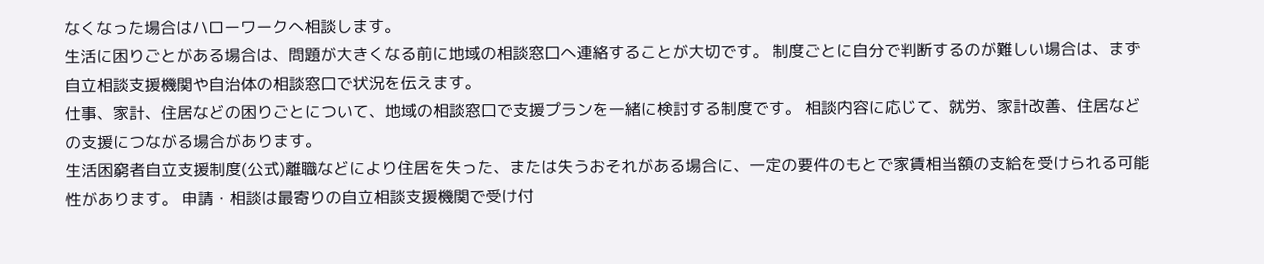なくなった場合はハローワークへ相談します。
生活に困りごとがある場合は、問題が大きくなる前に地域の相談窓口へ連絡することが大切です。 制度ごとに自分で判断するのが難しい場合は、まず自立相談支援機関や自治体の相談窓口で状況を伝えます。
仕事、家計、住居などの困りごとについて、地域の相談窓口で支援プランを一緒に検討する制度です。 相談内容に応じて、就労、家計改善、住居などの支援につながる場合があります。
生活困窮者自立支援制度(公式)離職などにより住居を失った、または失うおそれがある場合に、一定の要件のもとで家賃相当額の支給を受けられる可能性があります。 申請・相談は最寄りの自立相談支援機関で受け付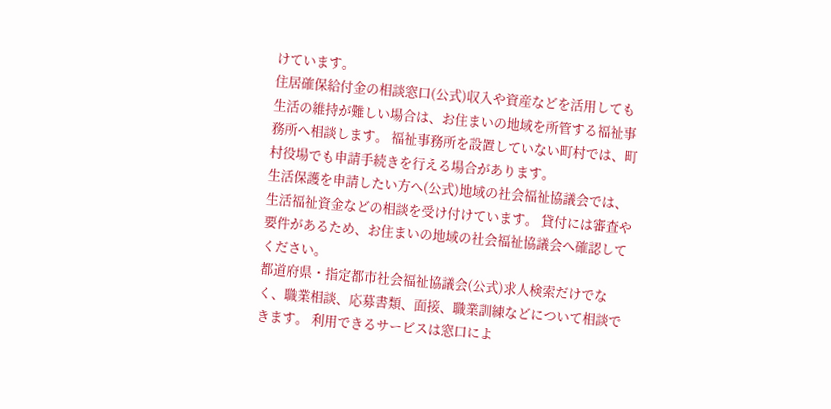けています。
住居確保給付金の相談窓口(公式)収入や資産などを活用しても生活の維持が難しい場合は、お住まいの地域を所管する福祉事務所へ相談します。 福祉事務所を設置していない町村では、町村役場でも申請手続きを行える場合があります。
生活保護を申請したい方へ(公式)地域の社会福祉協議会では、生活福祉資金などの相談を受け付けています。 貸付には審査や要件があるため、お住まいの地域の社会福祉協議会へ確認してください。
都道府県・指定都市社会福祉協議会(公式)求人検索だけでなく、職業相談、応募書類、面接、職業訓練などについて相談できます。 利用できるサービスは窓口によ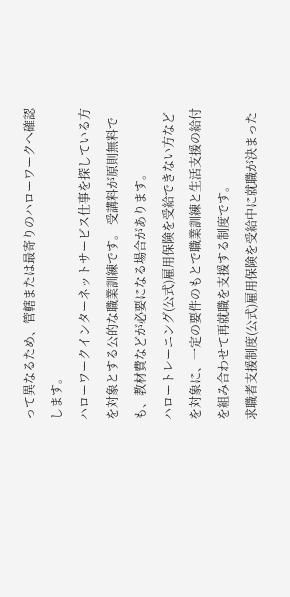って異なるため、管轄または最寄りのハローワークへ確認します。
ハローワークインターネットサービス仕事を探している方を対象とする公的な職業訓練です。 受講料が原則無料でも、教材費などが必要になる場合があります。
ハロートレーニング(公式)雇用保険を受給できない方などを対象に、一定の要件のもとで職業訓練と生活支援の給付を組み合わせて再就職を支援する制度です。
求職者支援制度(公式)雇用保険を受給中に就職が決まった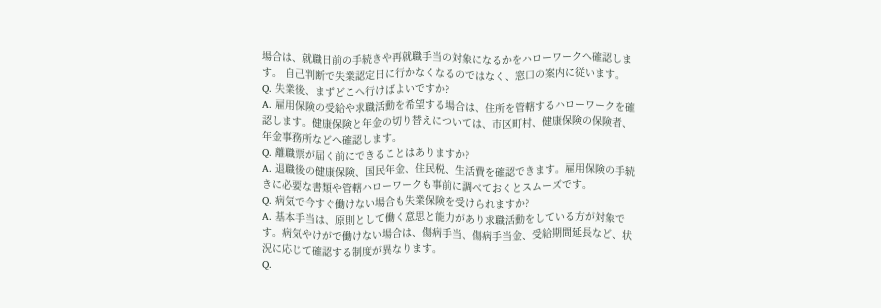場合は、就職日前の手続きや再就職手当の対象になるかをハローワークへ確認します。 自己判断で失業認定日に行かなくなるのではなく、窓口の案内に従います。
Q. 失業後、まずどこへ行けばよいですか?
A. 雇用保険の受給や求職活動を希望する場合は、住所を管轄するハローワークを確認します。健康保険と年金の切り替えについては、市区町村、健康保険の保険者、年金事務所などへ確認します。
Q. 離職票が届く前にできることはありますか?
A. 退職後の健康保険、国民年金、住民税、生活費を確認できます。雇用保険の手続きに必要な書類や管轄ハローワークも事前に調べておくとスムーズです。
Q. 病気で今すぐ働けない場合も失業保険を受けられますか?
A. 基本手当は、原則として働く意思と能力があり求職活動をしている方が対象です。病気やけがで働けない場合は、傷病手当、傷病手当金、受給期間延長など、状況に応じて確認する制度が異なります。
Q.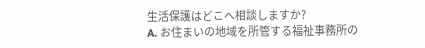生活保護はどこへ相談しますか?
A. お住まいの地域を所管する福祉事務所の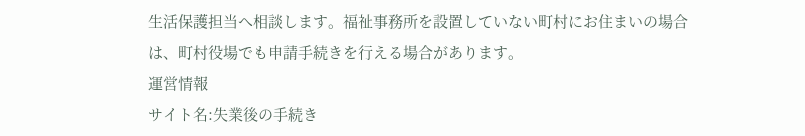生活保護担当へ相談します。福祉事務所を設置していない町村にお住まいの場合は、町村役場でも申請手続きを行える場合があります。
運営情報
サイト名:失業後の手続き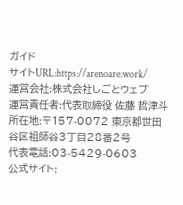ガイド
サイトURL:https://arenoare.work/
運営会社:株式会社しごとウェブ
運営責任者:代表取締役 佐藤 哲津斗
所在地:〒157-0072 東京都世田谷区祖師谷3丁目28番2号
代表電話:03-5429-0603
公式サイト: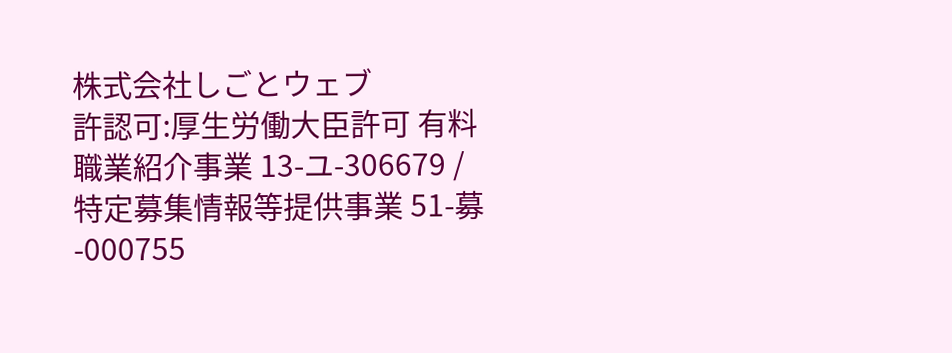株式会社しごとウェブ
許認可:厚生労働大臣許可 有料職業紹介事業 13-ユ-306679 / 特定募集情報等提供事業 51-募-000755